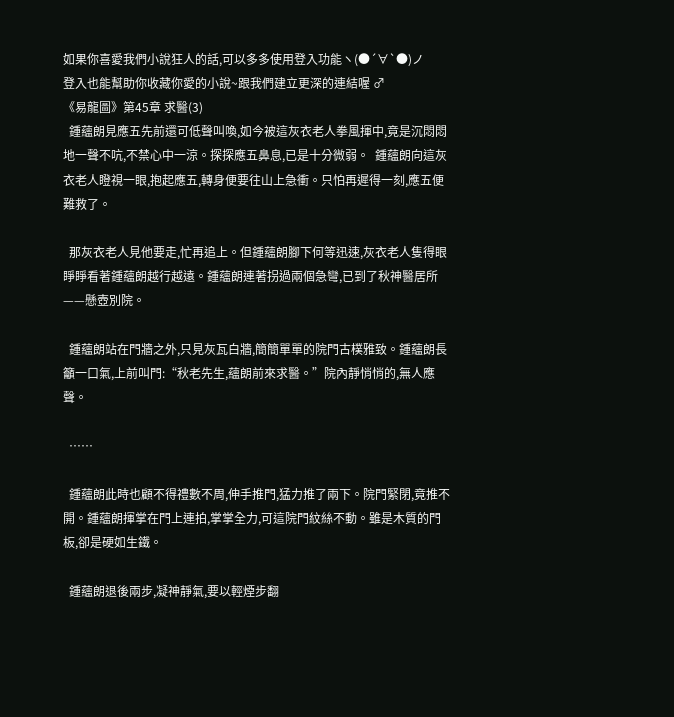如果你喜愛我們小說狂人的話,可以多多使用登入功能ヽ(●´∀`●)ノ
登入也能幫助你收藏你愛的小說~跟我們建立更深的連結喔 ♂
《易龍圖》第45章 求醫(3)
  鍾蘊朗見應五先前還可低聲叫喚,如今被這灰衣老人拳風揮中,竟是沉悶悶地一聲不吭,不禁心中一涼。探探應五鼻息,已是十分微弱。  鍾蘊朗向這灰衣老人瞪視一眼,抱起應五,轉身便要往山上急衝。只怕再遲得一刻,應五便難救了。

  那灰衣老人見他要走,忙再追上。但鍾蘊朗腳下何等迅速,灰衣老人隻得眼睜睜看著鍾蘊朗越行越遠。鍾蘊朗連著拐過兩個急彎,已到了秋神醫居所——懸壺別院。

  鍾蘊朗站在門牆之外,只見灰瓦白牆,簡簡單單的院門古樸雅致。鍾蘊朗長籲一口氣,上前叫門:“秋老先生,蘊朗前來求醫。”院內靜悄悄的,無人應聲。

  ……

  鍾蘊朗此時也顧不得禮數不周,伸手推門,猛力推了兩下。院門緊閉,竟推不開。鍾蘊朗揮掌在門上連拍,掌掌全力,可這院門紋絲不動。雖是木質的門板,卻是硬如生鐵。

  鍾蘊朗退後兩步,凝神靜氣,要以輕煙步翻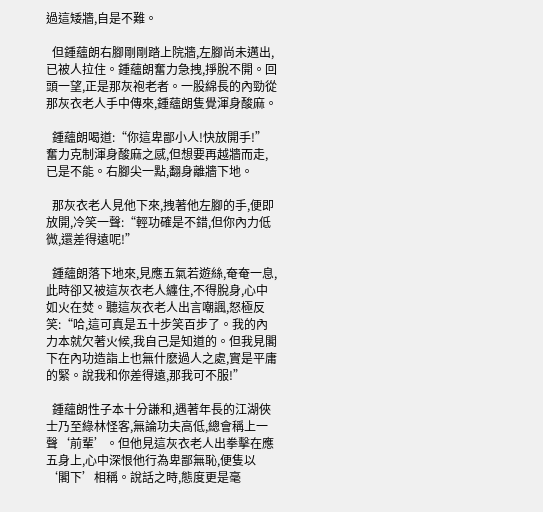過這矮牆,自是不難。

  但鍾蘊朗右腳剛剛踏上院牆,左腳尚未邁出,已被人拉住。鍾蘊朗奮力急拽,掙脫不開。回頭一望,正是那灰袍老者。一股綿長的內勁從那灰衣老人手中傳來,鍾蘊朗隻覺渾身酸麻。

  鍾蘊朗喝道:“你這卑鄙小人!快放開手!”奮力克制渾身酸麻之感,但想要再越牆而走,已是不能。右腳尖一點,翻身離牆下地。

  那灰衣老人見他下來,拽著他左腳的手,便即放開,冷笑一聲:“輕功確是不錯,但你內力低微,還差得遠呢!”

  鍾蘊朗落下地來,見應五氣若遊絲,奄奄一息,此時卻又被這灰衣老人纏住,不得脫身,心中如火在焚。聽這灰衣老人出言嘲諷,怒極反笑:“哈,這可真是五十步笑百步了。我的內力本就欠著火候,我自己是知道的。但我見閣下在內功造詣上也無什麽過人之處,實是平庸的緊。說我和你差得遠,那我可不服!”

  鍾蘊朗性子本十分謙和,遇著年長的江湖俠士乃至綠林怪客,無論功夫高低,總會稱上一聲‘前輩’。但他見這灰衣老人出拳擊在應五身上,心中深恨他行為卑鄙無恥,便隻以‘閣下’相稱。說話之時,態度更是毫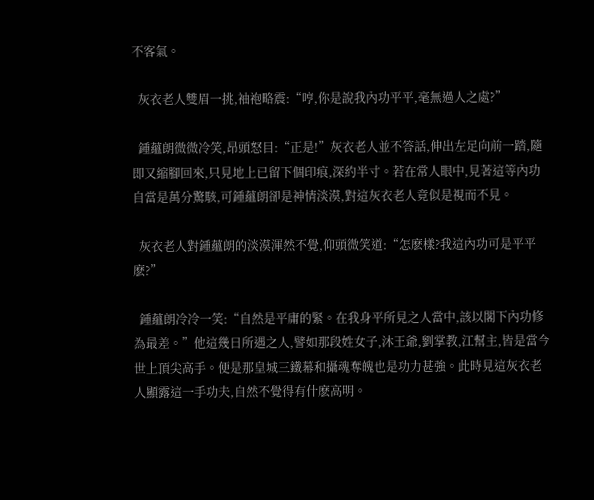不客氣。

  灰衣老人雙眉一挑,袖袍略震:“哼,你是說我內功平平,毫無過人之處?”

  鍾蘊朗微微冷笑,昂頭怒目:“正是!”灰衣老人並不答話,伸出左足向前一踏,隨即又縮腳回來,只見地上已留下個印痕,深約半寸。若在常人眼中,見著這等內功自當是萬分驚駭,可鍾蘊朗卻是神情淡漠,對這灰衣老人竟似是視而不見。

  灰衣老人對鍾蘊朗的淡漠渾然不覺,仰頭微笑道:“怎麽樣?我這內功可是平平麽?”

  鍾蘊朗冷冷一笑:“自然是平庸的緊。在我身平所見之人當中,該以閣下內功修為最差。”他這幾日所遇之人,譬如那段姓女子,沐王爺,劉掌教,江幫主,皆是當今世上頂尖高手。便是那皇城三鐵幕和攝魂奪魄也是功力甚強。此時見這灰衣老人顯露這一手功夫,自然不覺得有什麽高明。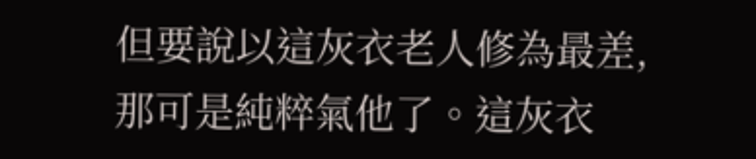但要說以這灰衣老人修為最差,那可是純粹氣他了。這灰衣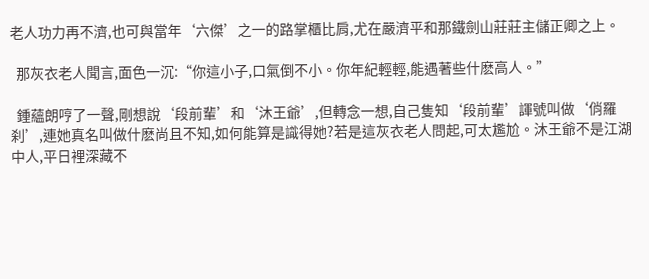老人功力再不濟,也可與當年‘六傑’之一的路掌櫃比肩,尤在嚴濟平和那鐵劍山莊莊主儲正卿之上。

  那灰衣老人聞言,面色一沉:“你這小子,口氣倒不小。你年紀輕輕,能遇著些什麽高人。”

  鍾蘊朗哼了一聲,剛想說‘段前輩’和‘沐王爺’,但轉念一想,自己隻知‘段前輩’諢號叫做‘俏羅刹’,連她真名叫做什麽尚且不知,如何能算是識得她?若是這灰衣老人問起,可太尷尬。沐王爺不是江湖中人,平日裡深藏不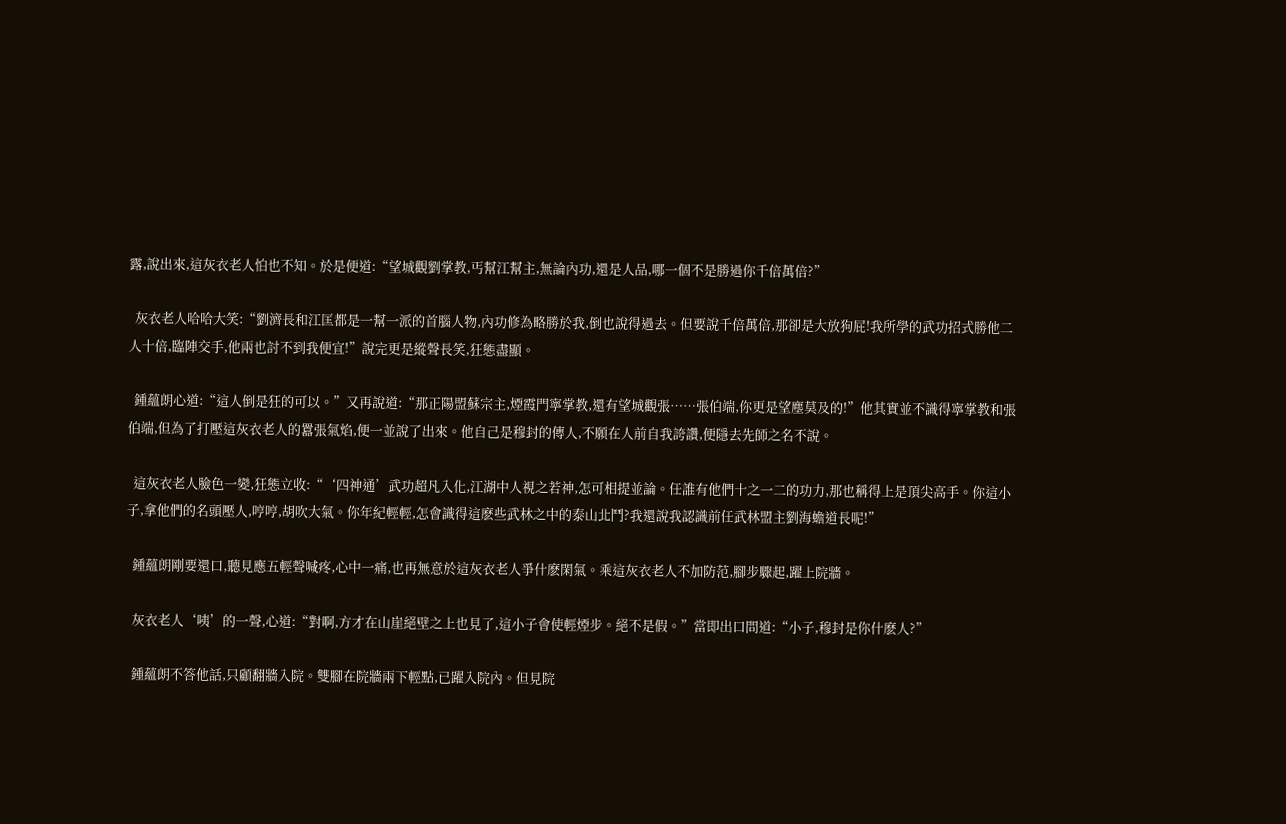露,說出來,這灰衣老人怕也不知。於是便道:“望城觀劉掌教,丐幫江幫主,無論內功,還是人品,哪一個不是勝過你千倍萬倍?”

  灰衣老人哈哈大笑:“劉濟長和江匡都是一幫一派的首腦人物,內功修為略勝於我,倒也說得過去。但要說千倍萬倍,那卻是大放狗屁!我所學的武功招式勝他二人十倍,臨陣交手,他兩也討不到我便宜!”說完更是縱聲長笑,狂態盡顯。

  鍾蘊朗心道:“這人倒是狂的可以。”又再說道:“那正陽盟蘇宗主,煙霞門寧掌教,還有望城觀張……張伯端,你更是望塵莫及的!”他其實並不識得寧掌教和張伯端,但為了打壓這灰衣老人的囂張氣焰,便一並說了出來。他自己是穆封的傳人,不願在人前自我誇讚,便隱去先師之名不說。

  這灰衣老人臉色一變,狂態立收:“‘四神通’武功超凡入化,江湖中人視之若神,怎可相提並論。任誰有他們十之一二的功力,那也稱得上是頂尖高手。你這小子,拿他們的名頭壓人,哼哼,胡吹大氣。你年紀輕輕,怎會識得這麽些武林之中的泰山北鬥?我還說我認識前任武林盟主劉海蟾道長呢!”

  鍾蘊朗剛要還口,聽見應五輕聲喊疼,心中一痛,也再無意於這灰衣老人爭什麽閑氣。乘這灰衣老人不加防范,腳步驟起,躍上院牆。

  灰衣老人‘咦’的一聲,心道:“對啊,方才在山崖絕壁之上也見了,這小子會使輕煙步。絕不是假。”當即出口問道:“小子,穆封是你什麽人?”

  鍾蘊朗不答他話,只顧翻牆入院。雙腳在院牆兩下輕點,已躍入院內。但見院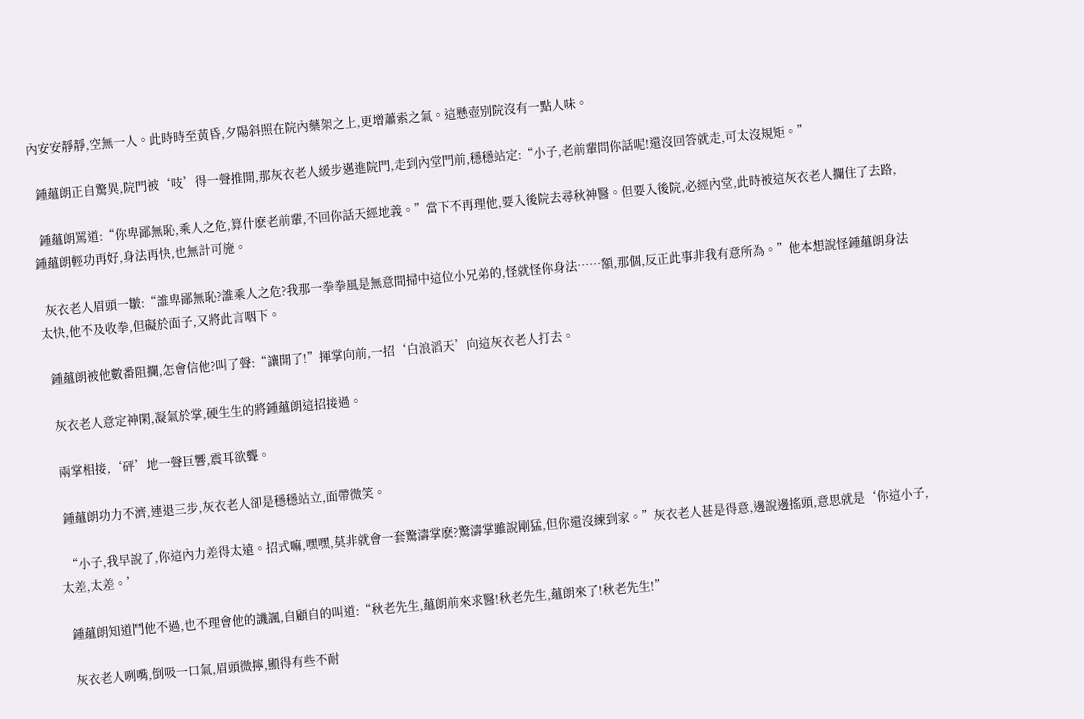內安安靜靜,空無一人。此時時至黃昏,夕陽斜照在院內藥架之上,更增蕭索之氣。這懸壺別院沒有一點人味。

  鍾蘊朗正自驚異,院門被‘吱’得一聲推開,那灰衣老人緩步邁進院門,走到內堂門前,穩穩站定:“小子,老前輩問你話呢!還沒回答就走,可太沒規矩。”

  鍾蘊朗罵道:“你卑鄙無恥,乘人之危,算什麽老前輩,不回你話天經地義。”當下不再理他,要入後院去尋秋神醫。但要入後院,必經內堂,此時被這灰衣老人攔住了去路,鍾蘊朗輕功再好,身法再快,也無計可施。

  灰衣老人眉頭一皺:“誰卑鄙無恥?誰乘人之危?我那一拳拳風是無意間掃中這位小兄弟的,怪就怪你身法……額,那個,反正此事非我有意所為。”他本想說怪鍾蘊朗身法太快,他不及收拳,但礙於面子,又將此言咽下。

  鍾蘊朗被他數番阻攔,怎會信他?叫了聲:“讓開了!”揮掌向前,一招‘白浪滔天’向這灰衣老人打去。

  灰衣老人意定神閑,凝氣於掌,硬生生的將鍾蘊朗這招接過。

  兩掌相接,‘砰’地一聲巨響,震耳欲聾。

  鍾蘊朗功力不濟,連退三步,灰衣老人卻是穩穩站立,面帶微笑。

  “小子,我早說了,你這內力差得太遠。招式嘛,嘿嘿,莫非就會一套驚濤掌麽?驚濤掌雖說剛猛,但你還沒練到家。”灰衣老人甚是得意,邊說邊搖頭,意思就是‘你這小子,太差,太差。’

  鍾蘊朗知道鬥他不過,也不理會他的譏諷,自顧自的叫道:“秋老先生,蘊朗前來求醫!秋老先生,蘊朗來了!秋老先生!”

  灰衣老人咧嘴,倒吸一口氣,眉頭微擰,顯得有些不耐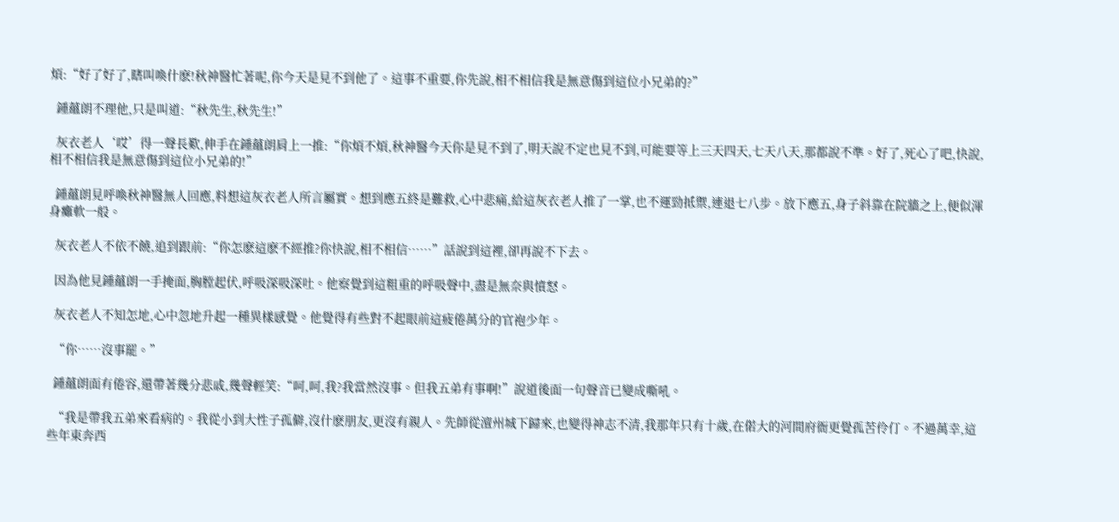煩:“好了好了,瞎叫喚什麽!秋神醫忙著呢,你今天是見不到他了。這事不重要,你先說,相不相信我是無意傷到這位小兄弟的?”

  鍾蘊朗不理他,只是叫道:“秋先生,秋先生!”

  灰衣老人‘哎’得一聲長歎,伸手在鍾蘊朗肩上一推:“你煩不煩,秋神醫今天你是見不到了,明天說不定也見不到,可能要等上三天四天,七天八天,那都說不準。好了,死心了吧,快說,相不相信我是無意傷到這位小兄弟的!”

  鍾蘊朗見呼喚秋神醫無人回應,料想這灰衣老人所言屬實。想到應五終是難救,心中悲痛,給這灰衣老人推了一掌,也不運勁抵禦,連退七八步。放下應五,身子斜靠在院牆之上,便似渾身癱軟一般。

  灰衣老人不依不饒,追到跟前:“你怎麽這麽不經推?你快說,相不相信……”話說到這裡,卻再說不下去。

  因為他見鍾蘊朗一手掩面,胸膛起伏,呼吸深吸深吐。他察覺到這粗重的呼吸聲中,盡是無奈與憤怒。

  灰衣老人不知怎地,心中忽地升起一種異樣感覺。他覺得有些對不起眼前這疲倦萬分的官袍少年。

  “你……沒事罷。”

  鍾蘊朗面有倦容,還帶著幾分悲戚,幾聲輕笑:“呵,呵,我?我當然沒事。但我五弟有事啊!”說道後面一句聲音已變成嘶吼。

  “我是帶我五弟來看病的。我從小到大性子孤僻,沒什麽朋友,更沒有親人。先師從澶州城下歸來,也變得神志不清,我那年只有十歲,在偌大的河間府衙更覺孤苦伶仃。不過萬幸,這些年東奔西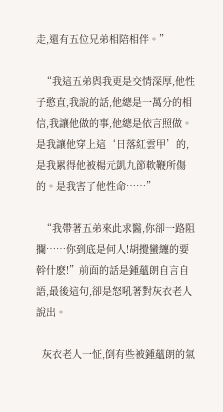走,還有五位兄弟相陪相伴。”

  “我這五弟與我更是交情深厚,他性子憨直,我說的話,他總是一萬分的相信,我讓他做的事,他總是依言照做。是我讓他穿上這‘日落紅雲甲’的,是我累得他被楊元凱九節軟鞭所傷的。是我害了他性命……”

  “我帶著五弟來此求醫,你卻一路阻攔……你到底是何人!胡攪蠻纏的要幹什麽!”前面的話是鍾蘊朗自言自語,最後這句,卻是怒吼著對灰衣老人說出。

  灰衣老人一怔,倒有些被鍾蘊朗的氣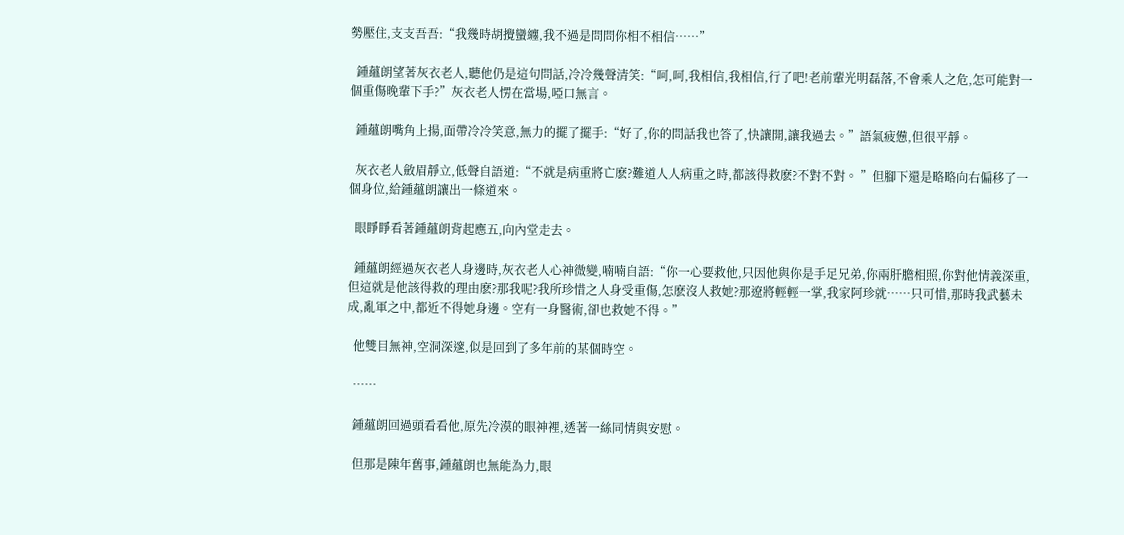勢壓住,支支吾吾:“我幾時胡攪蠻纏,我不過是問問你相不相信……”

  鍾蘊朗望著灰衣老人,聽他仍是這句問話,冷冷幾聲清笑:“呵,呵,我相信,我相信,行了吧!老前輩光明磊落,不會乘人之危,怎可能對一個重傷晚輩下手?”灰衣老人愣在當場,啞口無言。

  鍾蘊朗嘴角上揚,面帶冷冷笑意,無力的擺了擺手:“好了,你的問話我也答了,快讓開,讓我過去。”語氣疲憊,但很平靜。

  灰衣老人斂眉靜立,低聲自語道:“不就是病重將亡麽?難道人人病重之時,都該得救麽?不對不對。 ”但腳下還是略略向右偏移了一個身位,給鍾蘊朗讓出一條道來。

  眼睜睜看著鍾蘊朗背起應五,向內堂走去。

  鍾蘊朗經過灰衣老人身邊時,灰衣老人心神微變,喃喃自語:“你一心要救他,只因他與你是手足兄弟,你兩肝膽相照,你對他情義深重,但這就是他該得救的理由麽?那我呢?我所珍惜之人身受重傷,怎麽沒人救她?那遼將輕輕一掌,我家阿珍就……只可惜,那時我武藝未成,亂軍之中,都近不得她身邊。空有一身醫術,卻也救她不得。”

  他雙目無神,空洞深邃,似是回到了多年前的某個時空。

  ……

  鍾蘊朗回過頭看看他,原先冷漠的眼神裡,透著一絲同情與安慰。

  但那是陳年舊事,鍾蘊朗也無能為力,眼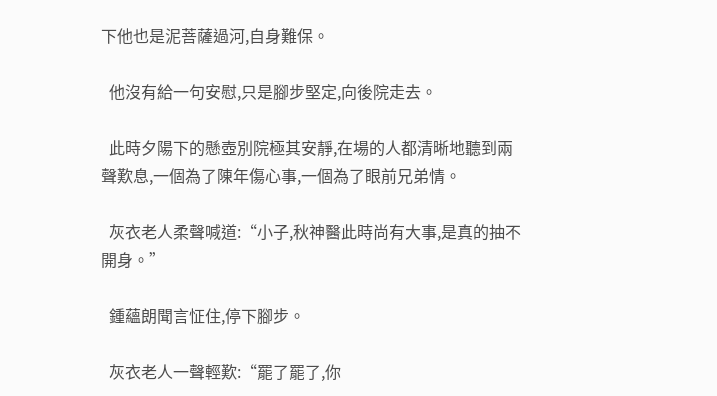下他也是泥菩薩過河,自身難保。

  他沒有給一句安慰,只是腳步堅定,向後院走去。

  此時夕陽下的懸壺別院極其安靜,在場的人都清晰地聽到兩聲歎息,一個為了陳年傷心事,一個為了眼前兄弟情。

  灰衣老人柔聲喊道:“小子,秋神醫此時尚有大事,是真的抽不開身。”

  鍾蘊朗聞言怔住,停下腳步。

  灰衣老人一聲輕歎:“罷了罷了,你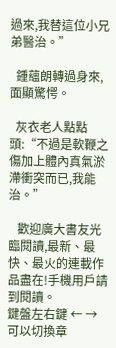過來,我替這位小兄弟醫治。”

  鍾蘊朗轉過身來,面顯驚愕。

  灰衣老人點點頭:“不過是軟鞭之傷加上體內真氣淤滯衝突而已,我能治。”

   歡迎廣大書友光臨閱讀,最新、最快、最火的連載作品盡在!手機用戶請到閱讀。
鍵盤左右鍵 ← → 可以切換章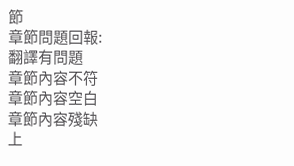節
章節問題回報:
翻譯有問題
章節內容不符
章節內容空白
章節內容殘缺
上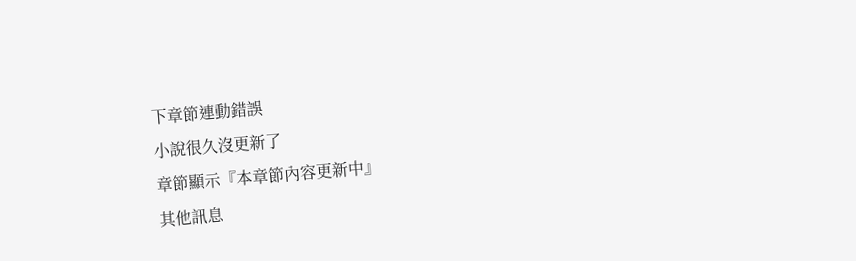下章節連動錯誤
小說很久沒更新了
章節顯示『本章節內容更新中』
其他訊息